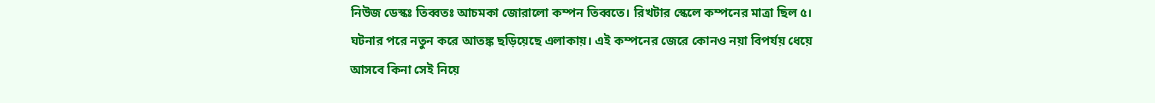নিউজ ডেস্কঃ তিব্বতঃ আচমকা জোরালো কম্পন তিব্বতে। রিখটার স্কেলে কম্পনের মাত্রা ছিল ৫। ঘটনার পরে নতুন করে আতঙ্ক ছড়িয়েছে এলাকায়। এই কম্পনের জেরে কোনও নয়া বিপর্যয় ধেয়ে আসবে কিনা সেই নিয়ে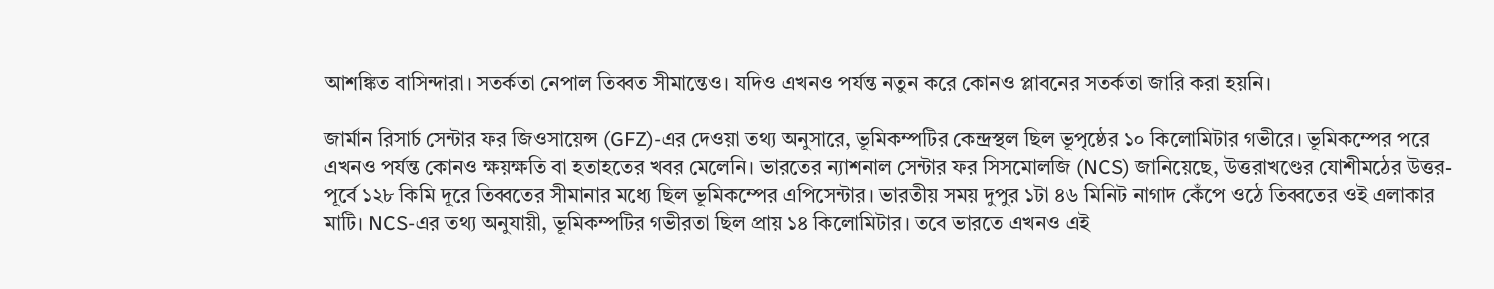আশঙ্কিত বাসিন্দারা। সতর্কতা নেপাল তিব্বত সীমান্তেও। যদিও এখনও পর্যন্ত নতুন করে কোনও প্লাবনের সতর্কতা জারি করা হয়নি।

জার্মান রিসার্চ সেন্টার ফর জিওসায়েন্স (GFZ)-এর দেওয়া তথ্য অনুসারে, ভূমিকম্পটির কেন্দ্রস্থল ছিল ভূপৃষ্ঠের ১০ কিলোমিটার গভীরে। ভূমিকম্পের পরে এখনও পর্যন্ত কোনও ক্ষয়ক্ষতি বা হতাহতের খবর মেলেনি। ভারতের ন্যাশনাল সেন্টার ফর সিসমোলজি (NCS) জানিয়েছে, উত্তরাখণ্ডের যোশীমঠের উত্তর-পূর্বে ১২৮ কিমি দূরে তিব্বতের সীমানার মধ্যে ছিল ভূমিকম্পের এপিসেন্টার। ভারতীয় সময় দুপুর ১টা ৪৬ মিনিট নাগাদ কেঁপে ওঠে তিব্বতের ওই এলাকার মাটি। NCS-এর তথ্য অনুযায়ী, ভূমিকম্পটির গভীরতা ছিল প্রায় ১৪ কিলোমিটার। তবে ভারতে এখনও এই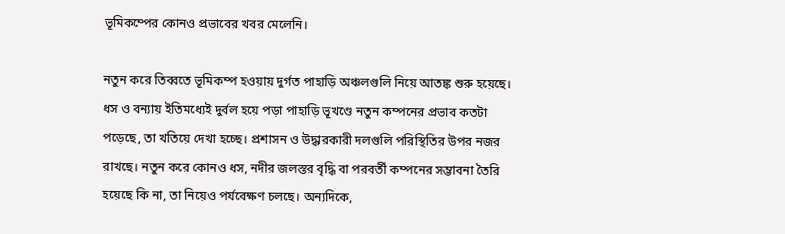ভূমিকম্পের কোনও প্রভাবের খবর মেলেনি।

নতুন করে তিব্বতে ভূমিকম্প হওয়ায় দুর্গত পাহাড়ি অঞ্চলগুলি নিয়ে আতঙ্ক শুরু হয়েছে। ধস ও বন্যায় ইতিমধ্যেই দুর্বল হয়ে পড়া পাহাড়ি ভূখণ্ডে নতুন কম্পনের প্রভাব কতটা পড়েছে, তা খতিয়ে দেখা হচ্ছে। প্রশাসন ও উদ্ধারকারী দলগুলি পরিস্থিতির উপর নজর রাখছে। নতুন করে কোনও ধস, নদীর জলস্তর বৃদ্ধি বা পরবর্তী কম্পনের সম্ভাবনা তৈরি হয়েছে কি না, তা নিয়েও পর্যবেক্ষণ চলছে। অন্যদিকে,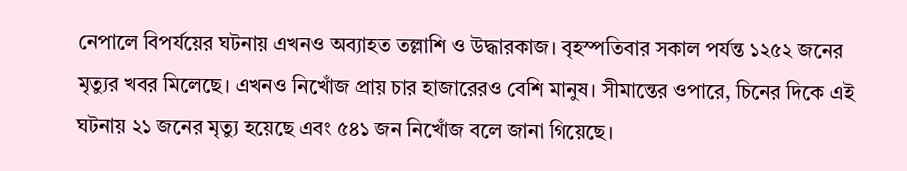নেপালে বিপর্যয়ের ঘটনায় এখনও অব্যাহত তল্লাশি ও উদ্ধারকাজ। বৃহস্পতিবার সকাল পর্যন্ত ১২৫২ জনের মৃত্যুর খবর মিলেছে। এখনও নিখোঁজ প্রায় চার হাজারেরও বেশি মানুষ। সীমান্তের ওপারে, চিনের দিকে এই ঘটনায় ২১ জনের মৃত্যু হয়েছে এবং ৫৪১ জন নিখোঁজ বলে জানা গিয়েছে।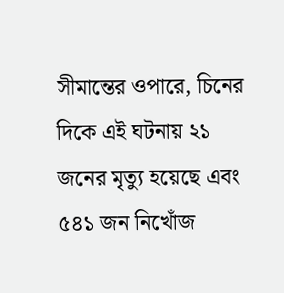সীমান্তের ওপারে, চিনের দিকে এই ঘটনায় ২১ জনের মৃত্যু হয়েছে এবং ৫৪১ জন নিখোঁজ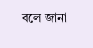বলে জানা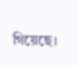গিয়েছে।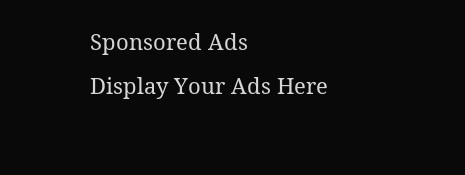Sponsored Ads
Display Your Ads Here